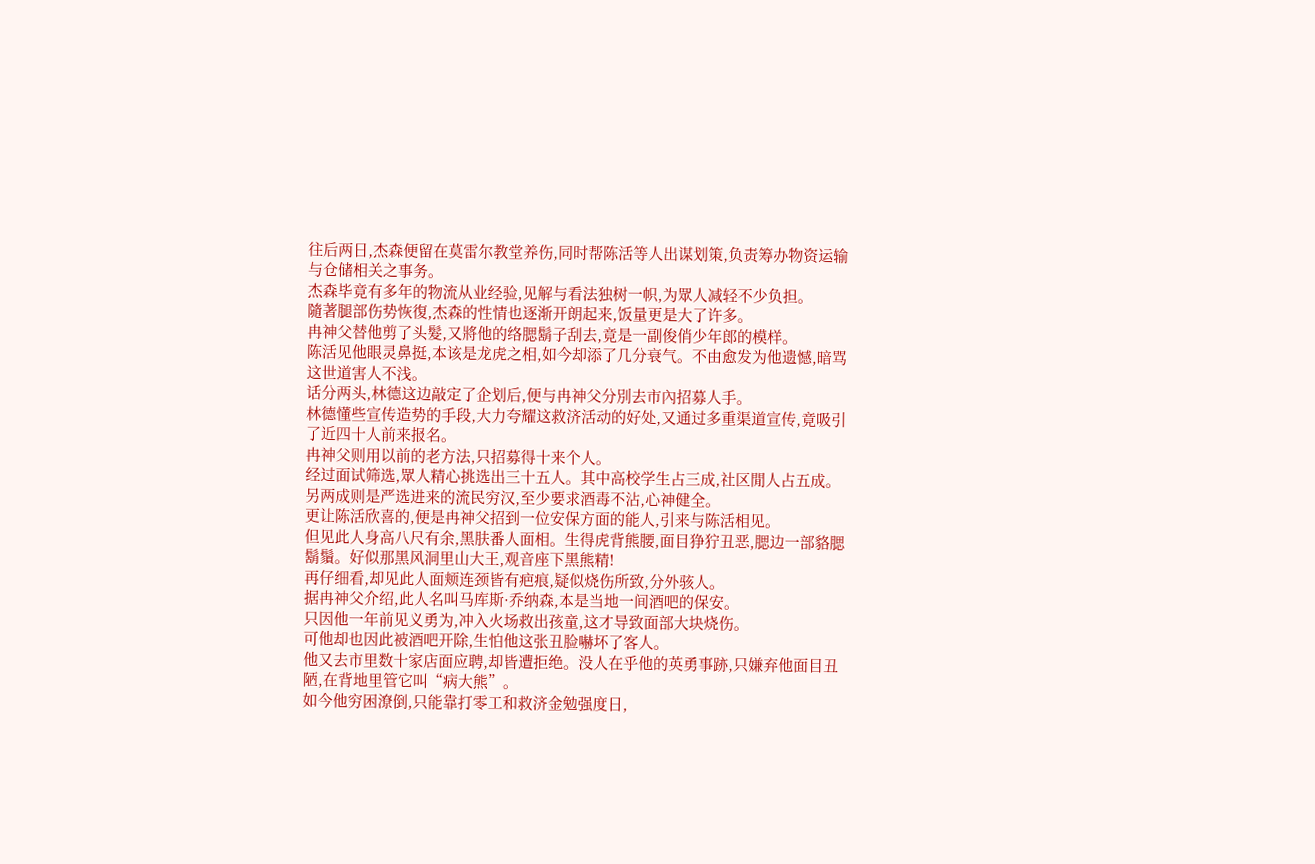往后两日,杰森便留在莫雷尔教堂养伤,同时帮陈活等人出谋划策,负责筹办物资运输与仓储相关之事务。
杰森毕竟有多年的物流从业经验,见解与看法独树一帜,为眾人减轻不少负担。
隨著腿部伤势恢復,杰森的性情也逐渐开朗起来,饭量更是大了许多。
冉神父替他剪了头髮,又將他的络腮鬍子刮去,竟是一副俊俏少年郎的模样。
陈活见他眼灵鼻挺,本该是龙虎之相,如今却添了几分衰气。不由愈发为他遗憾,暗骂这世道害人不浅。
话分两头,林德这边敲定了企划后,便与冉神父分別去市內招募人手。
林德懂些宣传造势的手段,大力夸耀这救济活动的好处,又通过多重渠道宣传,竟吸引了近四十人前来报名。
冉神父则用以前的老方法,只招募得十来个人。
经过面试筛选,眾人精心挑选出三十五人。其中高校学生占三成,社区閒人占五成。另两成则是严选进来的流民穷汉,至少要求酒毒不沾,心神健全。
更让陈活欣喜的,便是冉神父招到一位安保方面的能人,引来与陈活相见。
但见此人身高八尺有余,黑肤番人面相。生得虎背熊腰,面目狰狞丑恶,腮边一部貉腮鬍鬚。好似那黑风洞里山大王,观音座下黑熊精!
再仔细看,却见此人面颊连颈皆有疤痕,疑似烧伤所致,分外骇人。
据冉神父介绍,此人名叫马库斯·乔纳森,本是当地一间酒吧的保安。
只因他一年前见义勇为,冲入火场救出孩童,这才导致面部大块烧伤。
可他却也因此被酒吧开除,生怕他这张丑脸嚇坏了客人。
他又去市里数十家店面应聘,却皆遭拒绝。没人在乎他的英勇事跡,只嫌弃他面目丑陋,在背地里管它叫“病大熊”。
如今他穷困潦倒,只能靠打零工和救济金勉强度日,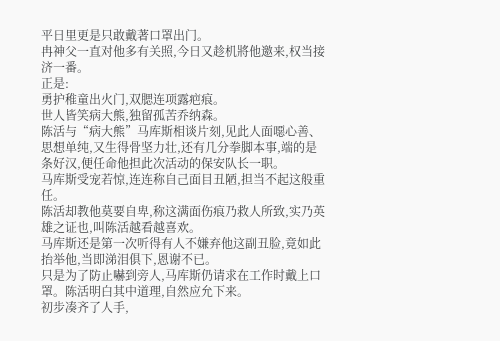平日里更是只敢戴著口罩出门。
冉神父一直对他多有关照,今日又趁机將他邀来,权当接济一番。
正是:
勇护稚童出火门,双腮连项露疤痕。
世人皆笑病大熊,独留孤苦乔纳森。
陈活与“病大熊”马库斯相谈片刻,见此人面噁心善、思想单纯,又生得骨坚力壮,还有几分拳脚本事,端的是条好汉,便任命他担此次活动的保安队长一职。
马库斯受宠若惊,连连称自己面目丑陋,担当不起这般重任。
陈活却教他莫要自卑,称这满面伤痕乃救人所致,实乃英雄之证也,叫陈活越看越喜欢。
马库斯还是第一次听得有人不嫌弃他这副丑脸,竟如此抬举他,当即涕泪俱下,恩谢不已。
只是为了防止嚇到旁人,马库斯仍请求在工作时戴上口罩。陈活明白其中道理,自然应允下来。
初步凑齐了人手,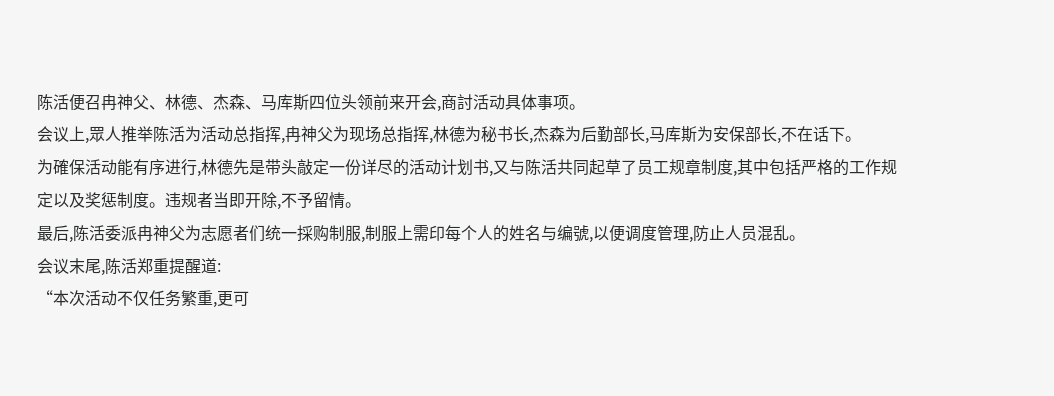陈活便召冉神父、林德、杰森、马库斯四位头领前来开会,商討活动具体事项。
会议上,眾人推举陈活为活动总指挥,冉神父为现场总指挥,林德为秘书长,杰森为后勤部长,马库斯为安保部长,不在话下。
为確保活动能有序进行,林德先是带头敲定一份详尽的活动计划书,又与陈活共同起草了员工规章制度,其中包括严格的工作规定以及奖惩制度。违规者当即开除,不予留情。
最后,陈活委派冉神父为志愿者们统一採购制服,制服上需印每个人的姓名与编號,以便调度管理,防止人员混乱。
会议末尾,陈活郑重提醒道:
“本次活动不仅任务繁重,更可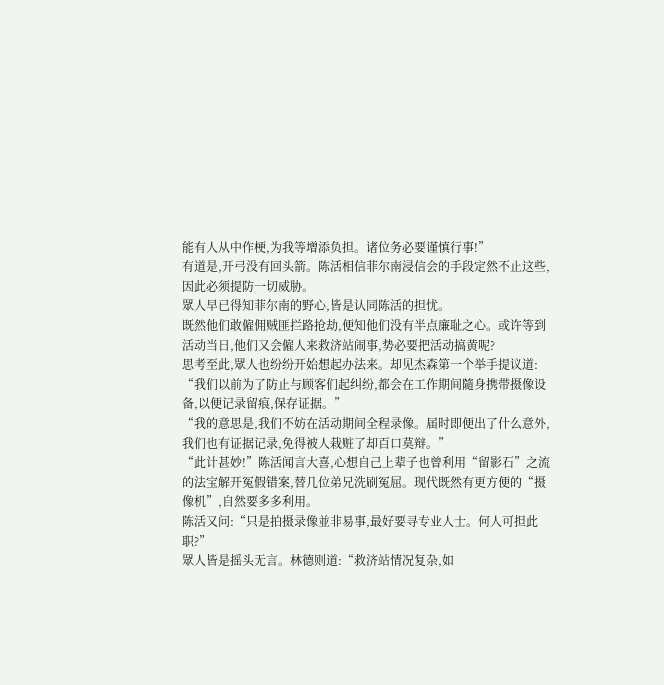能有人从中作梗,为我等增添负担。诸位务必要谨慎行事!”
有道是,开弓没有回头箭。陈活相信菲尔南浸信会的手段定然不止这些,因此必须提防一切威胁。
眾人早已得知菲尔南的野心,皆是认同陈活的担忧。
既然他们敢僱佣贼匪拦路抢劫,便知他们没有半点廉耻之心。或许等到活动当日,他们又会僱人来救济站闹事,势必要把活动搞黄呢?
思考至此,眾人也纷纷开始想起办法来。却见杰森第一个举手提议道:
“我们以前为了防止与顾客们起纠纷,都会在工作期间隨身携带摄像设备,以便记录留痕,保存证据。”
“我的意思是,我们不妨在活动期间全程录像。届时即便出了什么意外,我们也有证据记录,免得被人栽赃了却百口莫辩。”
“此计甚妙!”陈活闻言大喜,心想自己上辈子也曾利用“留影石”之流的法宝解开冤假错案,替几位弟兄洗刷冤屈。现代既然有更方便的“摄像机”,自然要多多利用。
陈活又问:“只是拍摄录像並非易事,最好要寻专业人士。何人可担此职?”
眾人皆是摇头无言。林德则道:“救济站情况复杂,如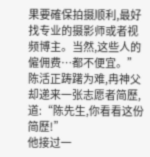果要確保拍摄顺利,最好找专业的摄影师或者视频博主。当然,这些人的僱佣费…都不便宜。”
陈活正踌躇为难,冉神父却递来一张志愿者简歷,道:“陈先生,你看看这份简歷!”
他接过一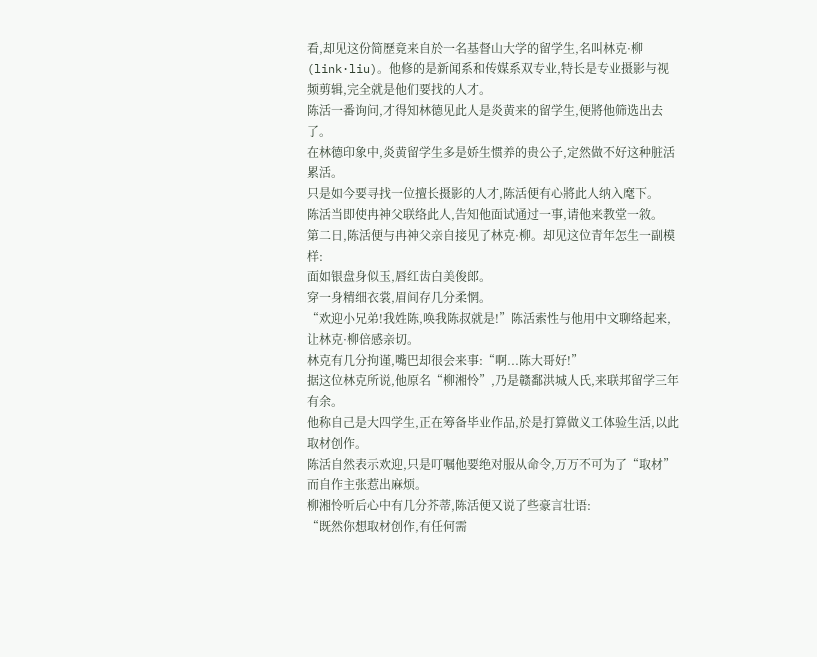看,却见这份简歷竟来自於一名基督山大学的留学生,名叫林克·柳(link·liu)。他修的是新闻系和传媒系双专业,特长是专业摄影与视频剪辑,完全就是他们要找的人才。
陈活一番询问,才得知林德见此人是炎黄来的留学生,便將他筛选出去了。
在林德印象中,炎黄留学生多是娇生惯养的贵公子,定然做不好这种脏活累活。
只是如今要寻找一位擅长摄影的人才,陈活便有心將此人纳入麾下。
陈活当即使冉神父联络此人,告知他面试通过一事,请他来教堂一敘。
第二日,陈活便与冉神父亲自接见了林克·柳。却见这位青年怎生一副模样:
面如银盘身似玉,唇红齿白美俊郎。
穿一身精细衣裳,眉间存几分柔惘。
“欢迎小兄弟!我姓陈,唤我陈叔就是!”陈活索性与他用中文聊络起来,让林克·柳倍感亲切。
林克有几分拘谨,嘴巴却很会来事:“啊...陈大哥好!”
据这位林克所说,他原名“柳湘怜”,乃是赣鄱洪城人氏,来联邦留学三年有余。
他称自己是大四学生,正在筹备毕业作品,於是打算做义工体验生活,以此取材创作。
陈活自然表示欢迎,只是叮嘱他要绝对服从命令,万万不可为了“取材”而自作主张惹出麻烦。
柳湘怜听后心中有几分芥蒂,陈活便又说了些豪言壮语:
“既然你想取材创作,有任何需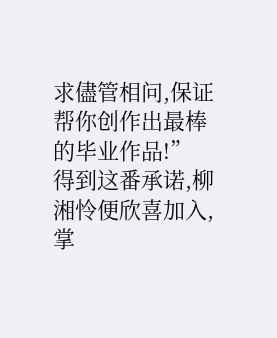求儘管相问,保证帮你创作出最棒的毕业作品!”
得到这番承诺,柳湘怜便欣喜加入,掌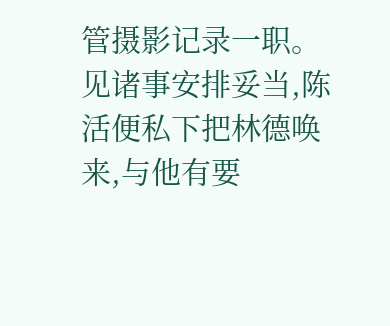管摄影记录一职。
见诸事安排妥当,陈活便私下把林德唤来,与他有要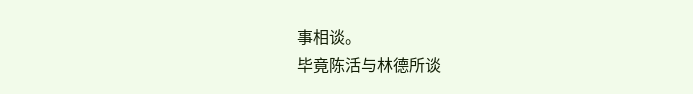事相谈。
毕竟陈活与林德所谈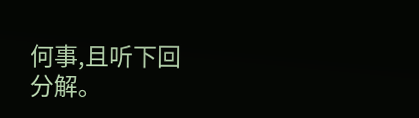何事,且听下回分解。